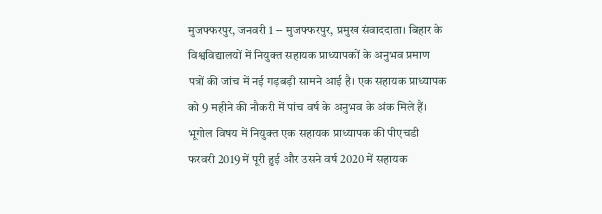मुजफ्फरपुर, जनवरी 1 -- मुजफ्फरपुर, प्रमुख संवाददाता। बिहार के विश्वविद्यालयों में नियुक्त सहायक प्राध्यापकों के अनुभव प्रमाण पत्रों की जांच में नई गड़बड़ी सामने आई है। एक सहायक प्राध्यापक को 9 महीने की नौकरी में पांच वर्ष के अनुभव के अंक मिले हैं। भूगोल विषय में नियुक्त एक सहायक प्राध्यापक की पीएचडी फरवरी 2019 में पूरी हुई और उसने वर्ष 2020 में सहायक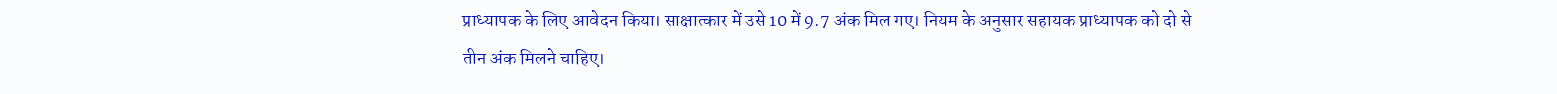प्राध्यापक के लिए आवेदन किया। साक्षात्कार में उसे 10 में 9.7 अंक मिल गए। नियम के अनुसार सहायक प्राध्यापक को दो से तीन अंक मिलने चाहिए।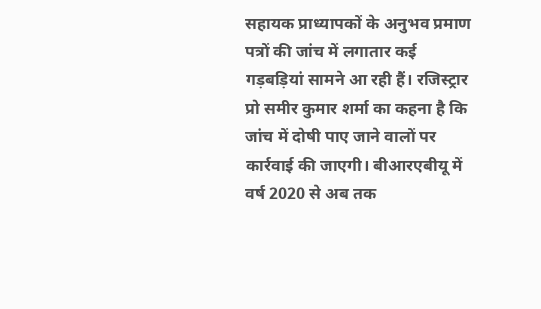सहायक प्राध्यापकों के अनुभव प्रमाण पत्रों की जांच में लगातार कई गड़बड़ियां सामने आ रही हैं। रजिस्ट्रार प्रो समीर कुमार शर्मा का कहना है कि जांच में दोषी पाए जाने वालों पर कार्रवाई की जाएगी। बीआरएबीयू में वर्ष 2020 से अब तक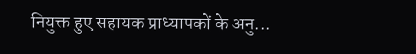नियुक्त हुए सहायक प्राध्यापकों के अनु...